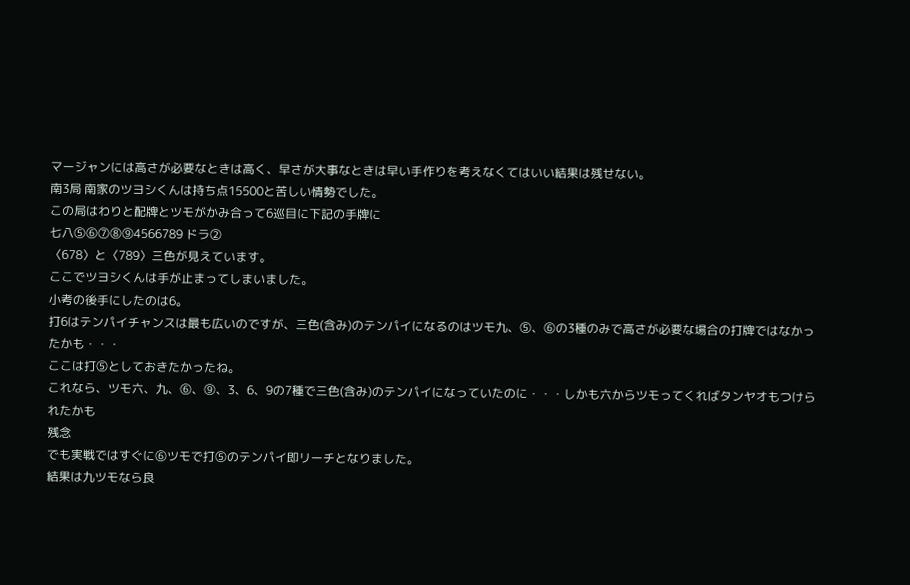マージャンには高さが必要なときは高く、早さが大事なときは早い手作りを考えなくてはいい結果は残せない。
南3局 南家のツヨシくんは持ち点15500と苦しい情勢でした。
この局はわりと配牌とツモがかみ合って6巡目に下記の手牌に
七八⑤⑥⑦⑧⑨4566789 ドラ②
〈678〉と〈789〉三色が見えています。
ここでツヨシくんは手が止まってしまいました。
小考の後手にしたのは6。
打6はテンパイチャンスは最も広いのですが、三色(含み)のテンパイになるのはツモ九、⑤、⑥の3種のみで高さが必要な場合の打牌ではなかったかも・・・
ここは打⑤としておきたかったね。
これなら、ツモ六、九、⑥、⑨、3、6、9の7種で三色(含み)のテンパイになっていたのに・・・しかも六からツモってくればタンヤオもつけられたかも
残念
でも実戦ではすぐに⑥ツモで打⑤のテンパイ即リーチとなりました。
結果は九ツモなら良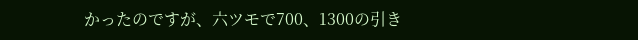かったのですが、六ツモで700、1300の引き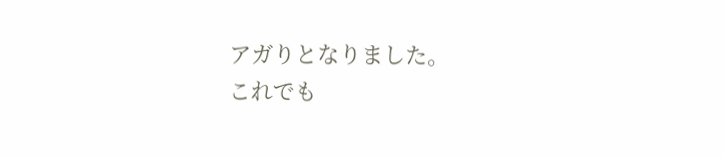アガりとなりました。
これでも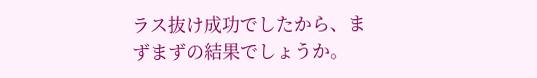ラス抜け成功でしたから、まずまずの結果でしょうか。